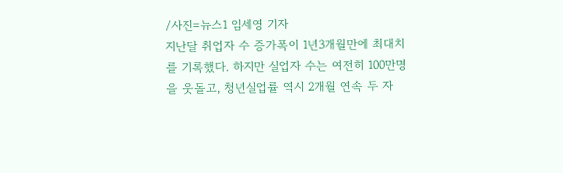/사진=뉴스1 임세영 기자
지난달 취업자 수 증가폭이 1년3개월만에 최대치를 기록했다. 하지만 실업자 수는 여전히 100만명을 웃돌고, 청년실업률 역시 2개월 연속 두 자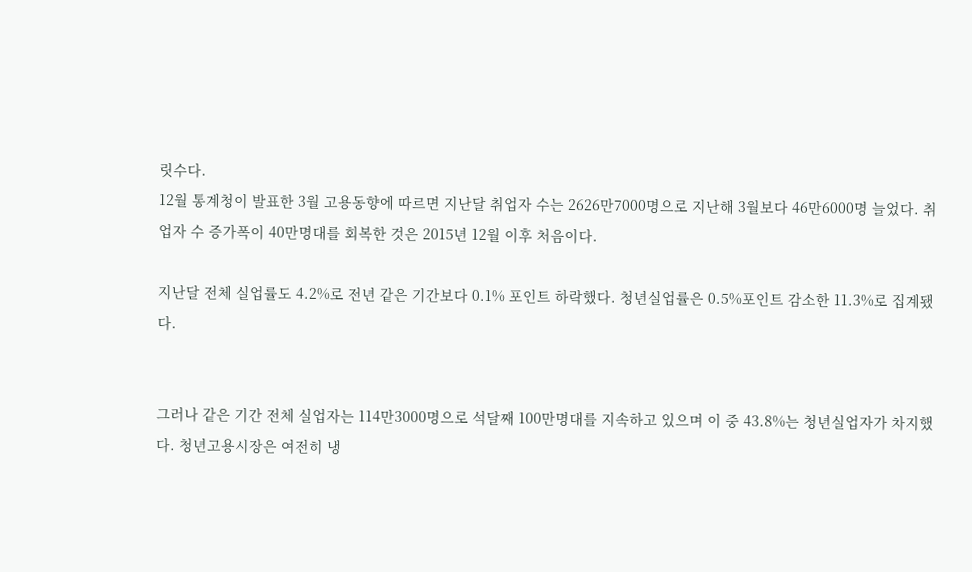릿수다.
12월 통계청이 발표한 3월 고용동향에 따르면 지난달 취업자 수는 2626만7000명으로 지난해 3월보다 46만6000명 늘었다. 취업자 수 증가폭이 40만명대를 회복한 것은 2015년 12월 이후 처음이다.

지난달 전체 실업률도 4.2%로 전년 같은 기간보다 0.1% 포인트 하락했다. 청년실업률은 0.5%포인트 감소한 11.3%로 집계됐다.


그러나 같은 기간 전체 실업자는 114만3000명으로 석달째 100만명대를 지속하고 있으며 이 중 43.8%는 청년실업자가 차지했다. 청년고용시장은 여전히 냉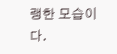랭한 모습이다.